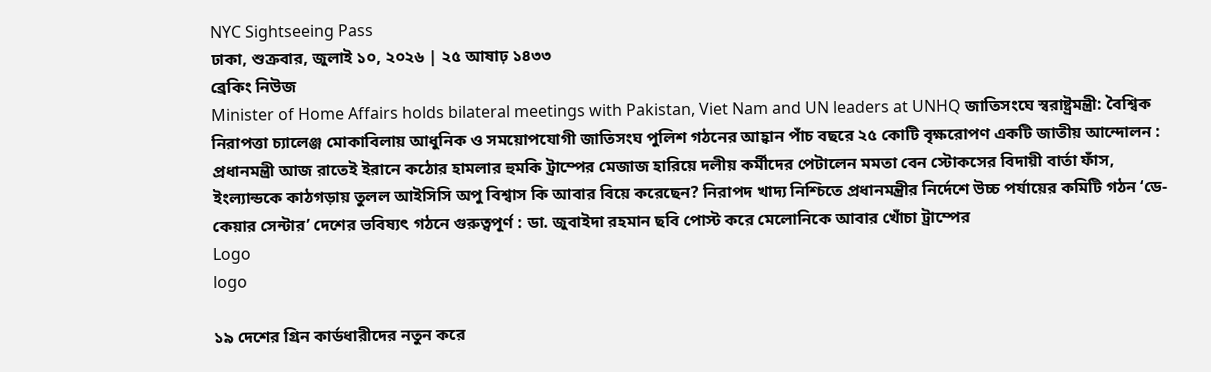NYC Sightseeing Pass
ঢাকা, শুক্রবার, জুলাই ১০, ২০২৬ | ২৫ আষাঢ় ১৪৩৩
ব্রেকিং নিউজ
Minister of Home Affairs holds bilateral meetings with Pakistan, Viet Nam and UN leaders at UNHQ জাতিসংঘে স্বরাষ্ট্রমন্ত্রী: বৈশ্বিক নিরাপত্তা চ্যালেঞ্জ মোকাবিলায় আধুনিক ও সময়োপযোগী জাতিসংঘ পুলিশ গঠনের আহ্বান পাঁচ বছরে ২৫ কোটি বৃক্ষরোপণ একটি জাতীয় আন্দোলন : প্রধানমন্ত্রী আজ রাতেই ইরানে কঠোর হামলার হুমকি ট্রাম্পের মেজাজ হারিয়ে দলীয় কর্মীদের পেটালেন মমতা বেন স্টোকসের বিদায়ী বার্তা ফাঁস, ইংল্যান্ডকে কাঠগড়ায় তুলল আইসিসি অপু বিশ্বাস কি আবার বিয়ে করেছেন? নিরাপদ খাদ্য নিশ্চিতে প্রধানমন্ত্রীর নির্দেশে উচ্চ পর্যায়ের কমিটি গঠন ‘ডে-কেয়ার সেন্টার’ দেশের ভবিষ্যৎ গঠনে গুরুত্বপূর্ণ : ডা. জুবাইদা রহমান ছবি পোস্ট করে মেলোনিকে আবার খোঁচা ট্রাম্পের
Logo
logo

১৯ দেশের গ্রিন কার্ডধারীদের নতুন করে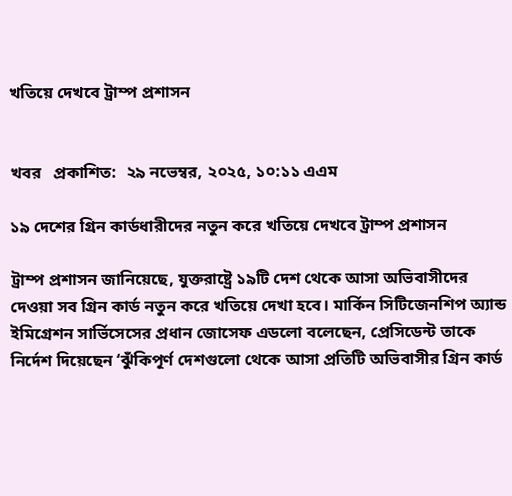খতিয়ে দেখবে ট্রাম্প প্রশাসন


খবর   প্রকাশিত:  ২৯ নভেম্বর, ২০২৫, ১০:১১ এএম

১৯ দেশের গ্রিন কার্ডধারীদের নতুন করে খতিয়ে দেখবে ট্রাম্প প্রশাসন

ট্রাম্প প্রশাসন জানিয়েছে, যুক্তরাষ্ট্রে ১৯টি দেশ থেকে আসা অভিবাসীদের দেওয়া সব গ্রিন কার্ড নতুন করে খতিয়ে দেখা হবে। মার্কিন সিটিজেনশিপ অ্যান্ড ইমিগ্রেশন সার্ভিসেসের প্রধান জোসেফ এডলো বলেছেন, প্রেসিডেন্ট তাকে নির্দেশ দিয়েছেন ‘ঝুঁকিপূর্ণ দেশগুলো থেকে আসা প্রতিটি অভিবাসীর গ্রিন কার্ড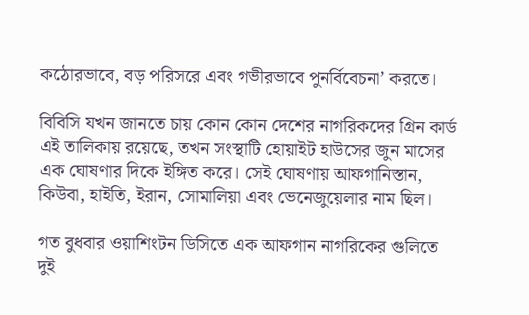কঠোরভাবে, বড় পরিসরে এবং গভীরভাবে পুনর্বিবেচনা’ করতে।

বিবিসি যখন জানতে চায় কোন কোন দেশের নাগরিকদের গ্রিন কার্ড এই তালিকায় রয়েছে, তখন সংস্থাটি হোয়াইট হাউসের জুন মাসের এক ঘোষণার দিকে ইঙ্গিত করে। সেই ঘোষণায় আফগানিস্তান, কিউবা, হাইতি, ইরান, সোমালিয়া এবং ভেনেজুয়েলার নাম ছিল।

গত বুধবার ওয়াশিংটন ডিসিতে এক আফগান নাগরিকের গুলিতে দুই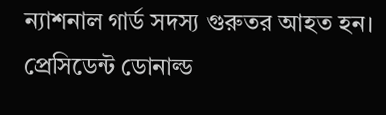ন্যাশনাল গার্ড সদস্য গুরুতর আহত হন। প্রেসিডেন্ট ডোনাল্ড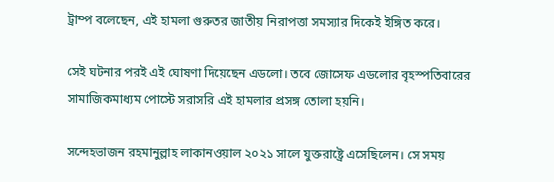ট্রাম্প বলেছেন, এই হামলা গুরুতর জাতীয় নিরাপত্তা সমস্যার দিকেই ইঙ্গিত করে।

সেই ঘটনার পরই এই ঘোষণা দিয়েছেন এডলো। তবে জোসেফ এডলোর বৃহস্পতিবারের সামাজিকমাধ্যম পোস্টে সরাসরি এই হামলার প্রসঙ্গ তোলা হয়নি।

সন্দেহভাজন রহমানুল্লাহ লাকানওয়াল ২০২১ সালে যুক্তরাষ্ট্রে এসেছিলেন। সে সময়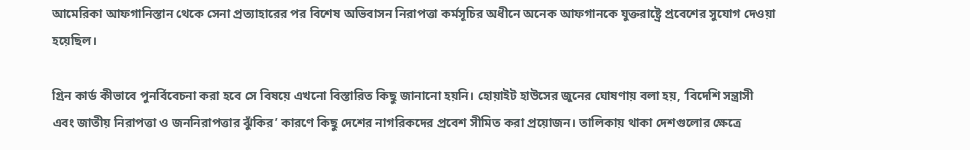আমেরিকা আফগানিস্তান থেকে সেনা প্রত্যাহারের পর বিশেষ অভিবাসন নিরাপত্তা কর্মসূচির অধীনে অনেক আফগানকে যুক্তরাষ্ট্রে প্রবেশের সুযোগ দেওয়া হয়েছিল।

গ্রিন কার্ড কীভাবে পুনর্বিবেচনা করা হবে সে বিষয়ে এখনো বিস্তারিত কিছু জানানো হয়নি। হোয়াইট হাউসের জুনের ঘোষণায় বলা হয়, ‘বিদেশি সন্ত্রাসী এবং জাতীয় নিরাপত্তা ও জননিরাপত্তার ঝুঁকির’ কারণে কিছু দেশের নাগরিকদের প্রবেশ সীমিত করা প্রয়োজন। তালিকায় থাকা দেশগুলোর ক্ষেত্রে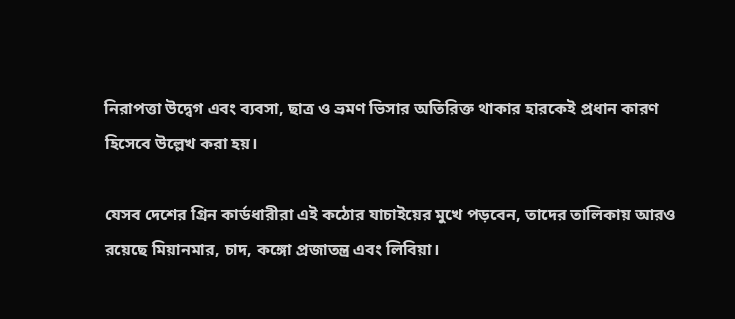নিরাপত্তা উদ্বেগ এবং ব্যবসা, ছাত্র ও ভ্রমণ ভিসার অতিরিক্ত থাকার হারকেই প্রধান কারণ হিসেবে উল্লেখ করা হয়।

যেসব দেশের গ্রিন কার্ডধারীরা এই কঠোর যাচাইয়ের মুখে পড়বেন, তাদের তালিকায় আরও রয়েছে মিয়ানমার, চাদ, কঙ্গো প্রজাতন্ত্র এবং লিবিয়া।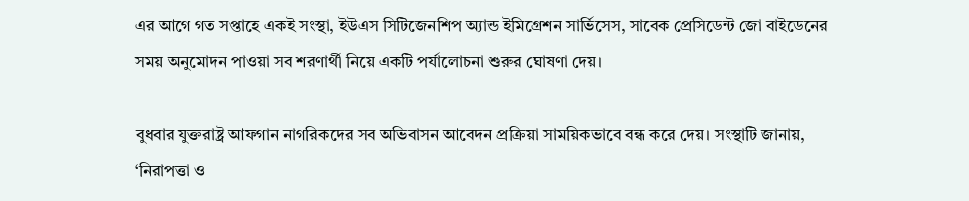এর আগে গত সপ্তাহে একই সংস্থা, ইউএস সিটিজেনশিপ অ্যান্ড ইমিগ্রেশন সার্ভিসেস, সাবেক প্রেসিডেন্ট জো বাইডেনের সময় অনুমোদন পাওয়া সব শরণার্থী নিয়ে একটি পর্যালোচনা শুরুর ঘোষণা দেয়।

বুধবার যুক্তরাষ্ট্র আফগান নাগরিকদের সব অভিবাসন আবেদন প্রক্রিয়া সাময়িকভাবে বন্ধ করে দেয়। সংস্থাটি জানায়, ‘নিরাপত্তা ও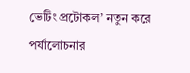ভেটিং প্রটোকল’ নতুন করে পর্যালোচনার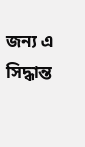জন্য এ সিদ্ধান্ত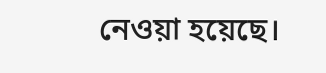নেওয়া হয়েছে।